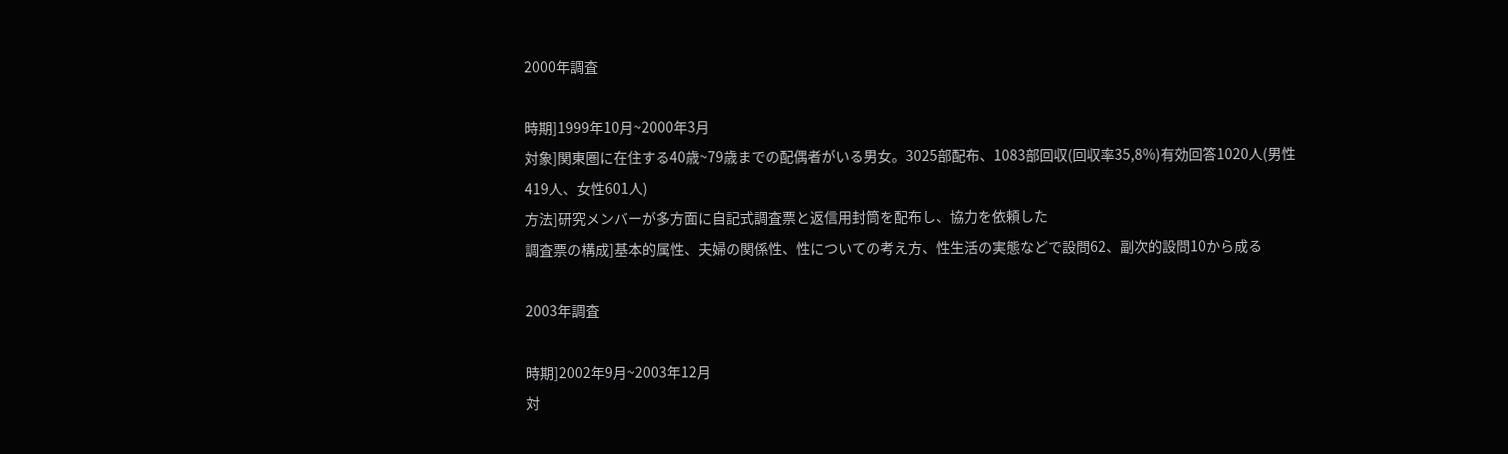2000年調査

時期]1999年10月~2000年3月
対象]関東圏に在住する40歳~79歳までの配偶者がいる男女。3025部配布、1083部回収(回収率35,8%)有効回答1020人(男性419人、女性601人)
方法]研究メンバーが多方面に自記式調査票と返信用封筒を配布し、協力を依頼した
調査票の構成]基本的属性、夫婦の関係性、性についての考え方、性生活の実態などで設問62、副次的設問10から成る

2003年調査

時期]2002年9月~2003年12月
対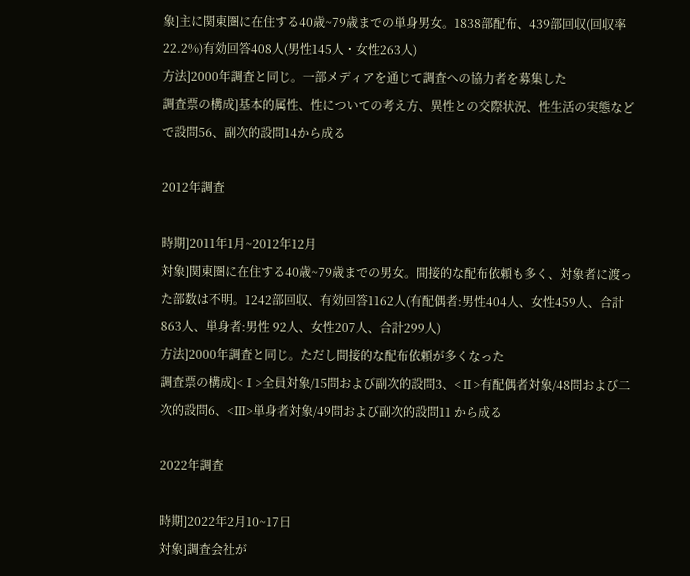象]主に関東圏に在住する40歳~79歳までの単身男女。1838部配布、439部回収(回収率22.2%)有効回答408人(男性145人・女性263人)
方法]2000年調査と同じ。一部メディアを通じて調査への協力者を募集した
調査票の構成]基本的属性、性についての考え方、異性との交際状況、性生活の実態などで設問56、副次的設問14から成る

2012年調査

時期]2011年1月~2012年12月
対象]関東圏に在住する40歳~79歳までの男女。間接的な配布依頼も多く、対象者に渡った部数は不明。1242部回収、有効回答1162人(有配偶者:男性404人、女性459人、合計863人、単身者:男性 92人、女性207人、合計299人)
方法]2000年調査と同じ。ただし間接的な配布依頼が多くなった
調査票の構成]<Ⅰ>全員対象/15問および副次的設問3、<Ⅱ>有配偶者対象/48問および二次的設問6、<Ⅲ>単身者対象/49問および副次的設問11 から成る

2022年調査

時期]2022年2月10~17日
対象]調査会社が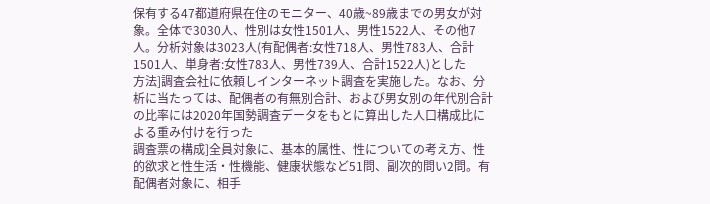保有する47都道府県在住のモニター、40歳~89歳までの男女が対象。全体で3030人、性別は女性1501人、男性1522人、その他7人。分析対象は3023人(有配偶者:女性718人、男性783人、合計1501人、単身者:女性783人、男性739人、合計1522人)とした
方法]調査会社に依頼しインターネット調査を実施した。なお、分析に当たっては、配偶者の有無別合計、および男女別の年代別合計の比率には2020年国勢調査データをもとに算出した人口構成比による重み付けを行った
調査票の構成]全員対象に、基本的属性、性についての考え方、性的欲求と性生活・性機能、健康状態など51問、副次的問い2問。有配偶者対象に、相手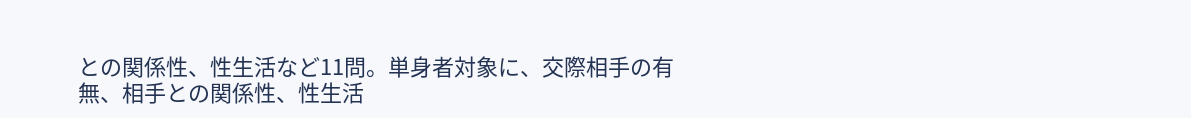との関係性、性生活など11問。単身者対象に、交際相手の有無、相手との関係性、性生活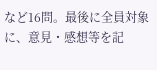など16問。最後に全員対象に、意見・感想等を記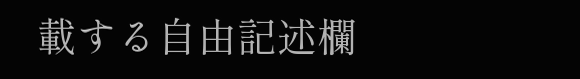載する自由記述欄